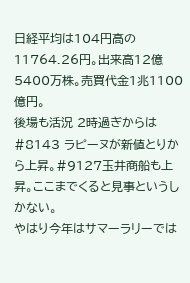日経平均は104円高の11764.26円。出来高12億5400万株。売買代金1兆1100億円。
後場も活況 2時過ぎからは #8143 ラピーヌが新値とりから上昇。#9127玉井商船も上昇。ここまでくると見事というしかない。
やはり今年はサマーラリーでは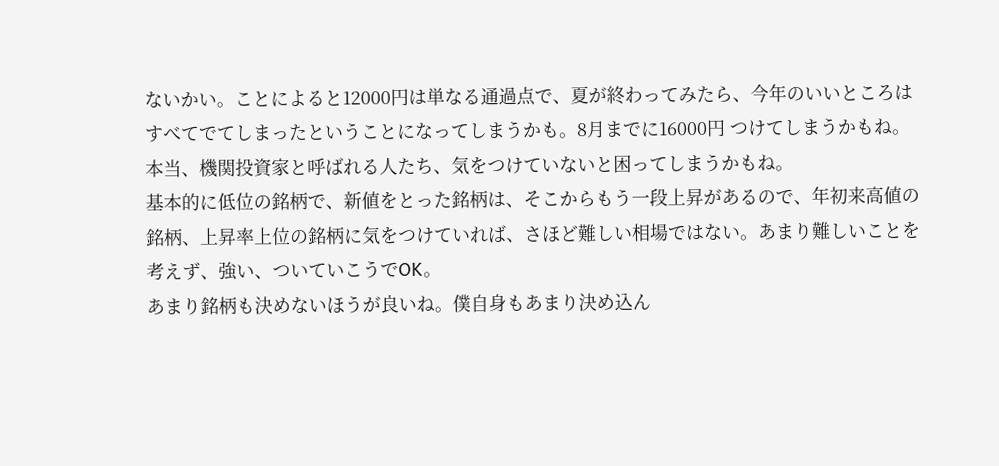ないかい。ことによると12000円は単なる通過点で、夏が終わってみたら、今年のいいところはすべてでてしまったということになってしまうかも。8月までに16000円 つけてしまうかもね。本当、機関投資家と呼ばれる人たち、気をつけていないと困ってしまうかもね。
基本的に低位の銘柄で、新値をとった銘柄は、そこからもう一段上昇があるので、年初来高値の銘柄、上昇率上位の銘柄に気をつけていれば、さほど難しい相場ではない。あまり難しいことを考えず、強い、ついていこうでOK。
あまり銘柄も決めないほうが良いね。僕自身もあまり決め込ん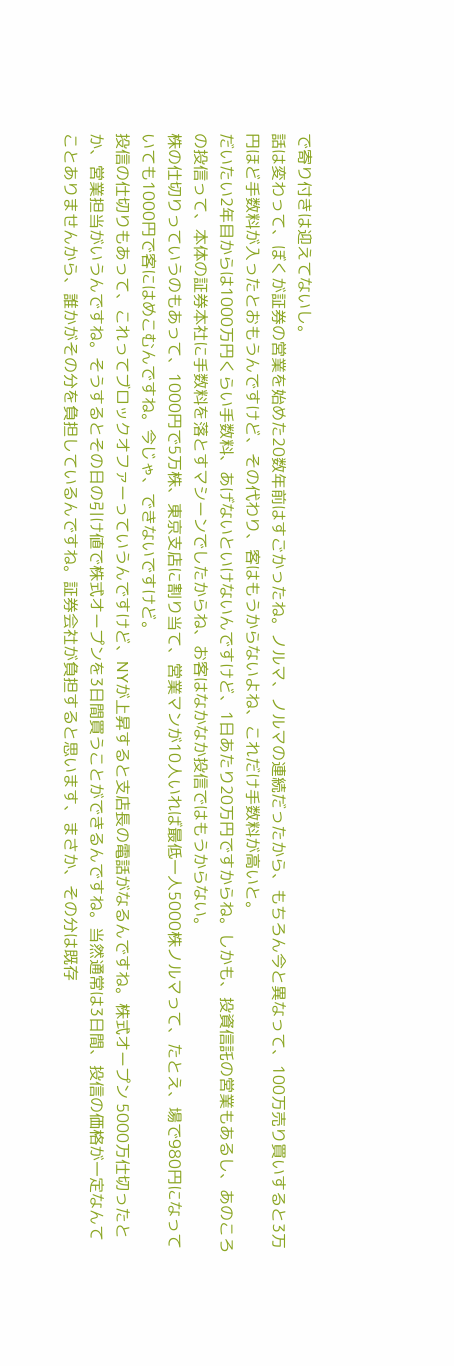で寄り付きは迎えてないし。
話は変わって、ぼくが証券の営業を始めた20数年前はすごかったね。ノルマ、ノルマの連続だったから、もちろん今と異なって、100万売り買いすると3万円ほど手数料が入ったとおもうんですけど、その代わり、客はもうからないよね、これだけ手数料が高いと。
だいたい2年目からは1000万円くらい手数料、あげないといけないんですけど、1日あたり20万円ですからね。しかも、投資信託の営業もあるし、あのころの投信って、本体の証券本社に手数料を落とすマシーンでしたからね、お客はなかなか投信ではもうからない。
株の仕切りっていうのもあって、1000円で5万株、東京支店に割り当て、営業マンが10人いれば最低一人5000株ノルマって、たとえ、場で980円になっていても1000円で客にはめこむんですね。今じゃ、できないですけど。
投信の仕切りもあって、これってブロックオファーっていうんですけど、NYが上昇すると支店長の電話がなるんですね。株式オープン 5000万仕切ったとか、営業担当がいうんですね。そうするとその日の引け値で株式オープンを3日間買うことができるんですね。当然通常は3日間、投信の価格が一定なんてことありませんから、誰かがその分を負担しているんですね。証券会社が負担すると思います、まさか、その分は既存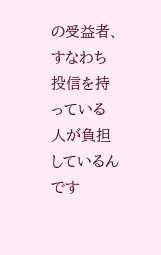の受益者、すなわち投信を持っている人が負担しているんです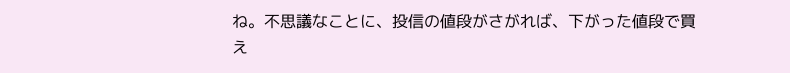ね。不思議なことに、投信の値段がさがれば、下がった値段で買え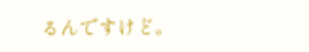るんですけど。